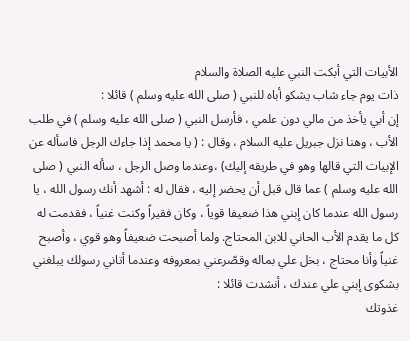الأبيات التي أبكت النبي عليه الصلاة والسلام
ذات يوم جاء شاب يشكو أباه للنبي ( صلى الله عليه وسلم ) قائلا :
إن أبي يأخذ من مالي دون علمي ، فأرسل النبي ( صلى الله عليه وسلم ) في طلب الأب ، وهنا نزل جبريل عليه السلام ، وقال : ( يا محمد إذا جاءك الرجل فاسأله عن الإبيات التي قالها وهو في طريقه إليك) ،وعندما وصل الرجل ، سأله النبي ( صلى الله عليه وسلم ) عما قال قبل أن يحضر إليه ، فقال له : أشهد أنك رسول الله ، يا رسول الله عندما كان إبني هذا ضعيفا قوياً ، وكان فقيراً وكنت غنياً ، فقدمت له كل ما يقدم الأب الحاني للابن المحتاج. ولما أصبحت ضعيفاً وهو قوي ، وأصبح غنياً وأنا محتاج ، بخل علي بماله وقصّرعني بمعروفه وعندما أتاني رسولك يبلغني بشكوى إبني علي عندك ، أنشدت قائلا :
غذوتك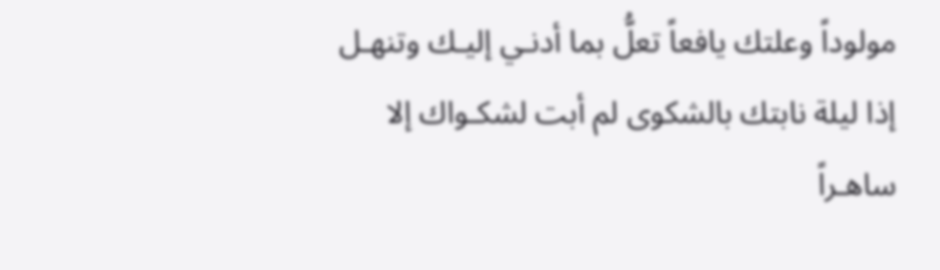مولوداً وعلتك يافعاً تعلُّ بما أدنـي إليـك وتنهـل
إذا ليلة نابتك بالشكوى لم أبت لشكـواك إلا ساهـراً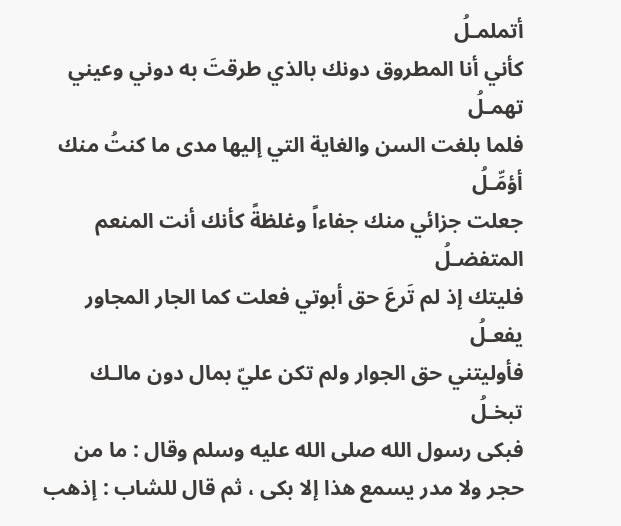أتملمـلُ
كأني أنا المطروق دونك بالذي طرقتَ به دوني وعيني تهمـلُ
فلما بلغت السن والغاية التي إليها مدى ما كنتُ منك أؤمِّـلُ
جعلت جزائي منك جفاءاً وغلظةً كأنك أنت المنعم المتفضـلُ
فليتك إذ لم تَرعَ حق أبوتي فعلت كما الجار المجاور يفعـلُ
فأوليتني حق الجوار ولم تكن عليّ بمال دون مالـك تبخـلُ
فبكى رسول الله صلى الله عليه وسلم وقال : ما من حجر ولا مدر يسمع هذا إلا بكى ، ثم قال للشاب : إذهب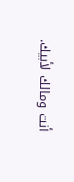أنت ومالك لأبيك.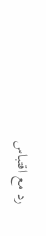رد مع اقتباس